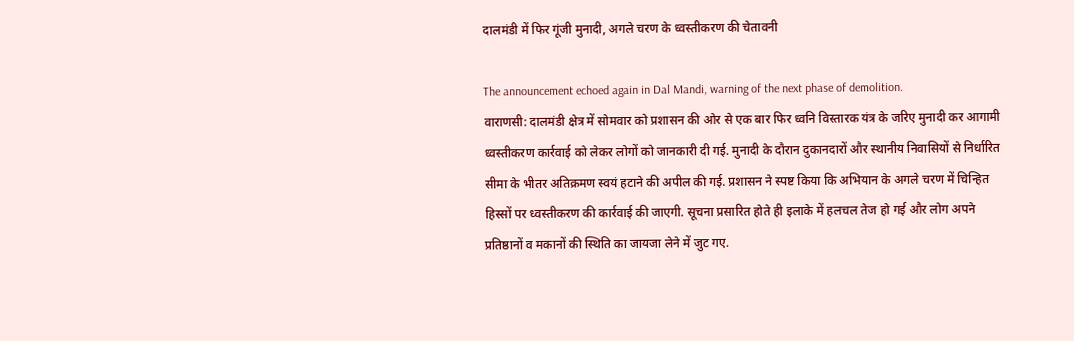दालमंडी में फिर गूंजी मुनादी, अगले चरण के ध्वस्तीकरण की चेतावनी

The announcement echoed again in Dal Mandi, warning of the next phase of demolition.
वाराणसी: दालमंडी क्षेत्र में सोमवार को प्रशासन की ओर से एक बार फिर ध्वनि विस्तारक यंत्र के जरिए मुनादी कर आगामी ध्वस्तीकरण कार्रवाई को लेकर लोगों को जानकारी दी गई. मुनादी के दौरान दुकानदारों और स्थानीय निवासियों से निर्धारित सीमा के भीतर अतिक्रमण स्वयं हटाने की अपील की गई. प्रशासन ने स्पष्ट किया कि अभियान के अगले चरण में चिन्हित हिस्सों पर ध्वस्तीकरण की कार्रवाई की जाएगी. सूचना प्रसारित होते ही इलाके में हलचल तेज हो गई और लोग अपने प्रतिष्ठानों व मकानों की स्थिति का जायजा लेने में जुट गए.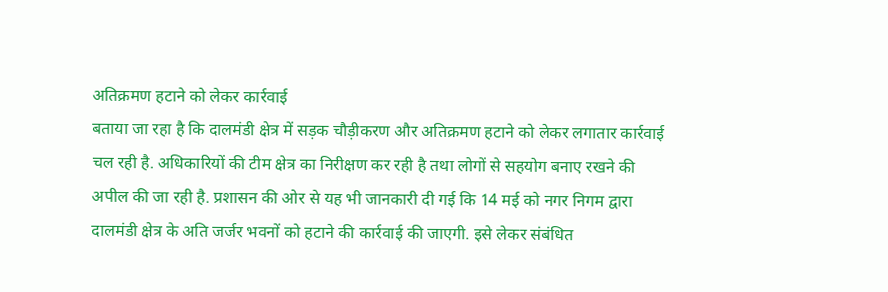अतिक्रमण हटाने को लेकर कार्रवाई
बताया जा रहा है कि दालमंडी क्षेत्र में सड़क चौड़ीकरण और अतिक्रमण हटाने को लेकर लगातार कार्रवाई चल रही है. अधिकारियों की टीम क्षेत्र का निरीक्षण कर रही है तथा लोगों से सहयोग बनाए रखने की अपील की जा रही है. प्रशासन की ओर से यह भी जानकारी दी गई कि 14 मई को नगर निगम द्वारा दालमंडी क्षेत्र के अति जर्जर भवनों को हटाने की कार्रवाई की जाएगी. इसे लेकर संबंधित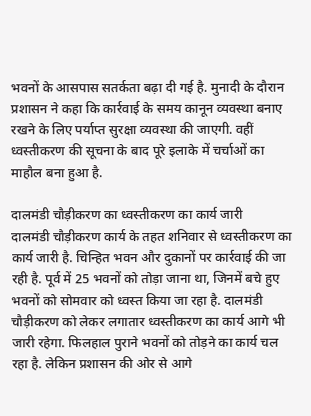भवनों के आसपास सतर्कता बढ़ा दी गई है. मुनादी के दौरान प्रशासन ने कहा कि कार्रवाई के समय कानून व्यवस्था बनाए रखने के लिए पर्याप्त सुरक्षा व्यवस्था की जाएगी. वहीं ध्वस्तीकरण की सूचना के बाद पूरे इलाके में चर्चाओं का माहौल बना हुआ है.

दालमंडी चौड़ीकरण का ध्वस्तीकरण का कार्य जारी
दालमंडी चौड़ीकरण कार्य के तहत शनिवार से ध्वस्तीकरण का कार्य जारी है. चिन्हित भवन और दुकानों पर कार्रवाई की जा रही है. पूर्व में 25 भवनों को तोड़ा जाना था, जिनमें बचे हुए भवनों को सोमवार को ध्वस्त किया जा रहा है. दालमंडी चौड़ीकरण को लेकर लगातार ध्वस्तीकरण का कार्य आगे भी जारी रहेगा. फिलहाल पुराने भवनों को तोड़ने का कार्य चल रहा है. लेकिन प्रशासन की ओर से आगे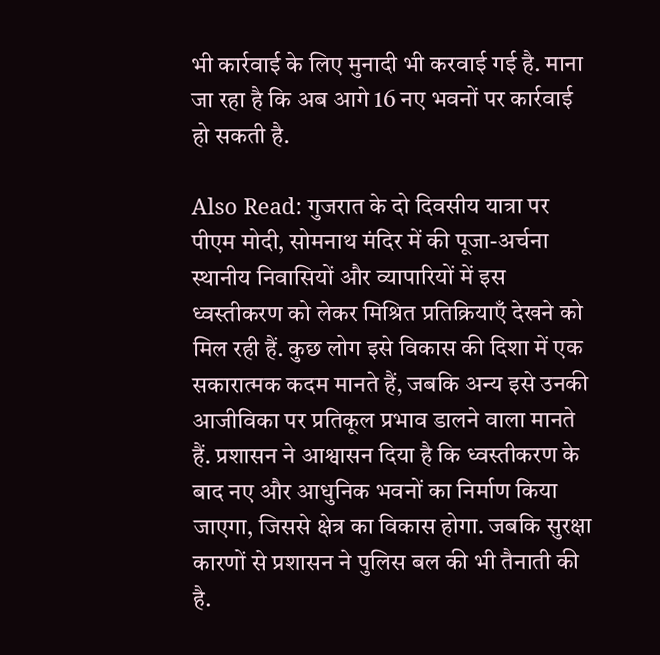भी कार्रवाई के लिए मुनादी भी करवाई गई है. माना जा रहा है कि अब आगे 16 नए भवनों पर कार्रवाई हो सकती है.

Also Read: गुजरात के दो दिवसीय यात्रा पर पीएम मोदी, सोमनाथ मंदिर में की पूजा-अर्चना
स्थानीय निवासियों और व्यापारियों में इस ध्वस्तीकरण को लेकर मिश्रित प्रतिक्रियाएँ देखने को मिल रही हैं. कुछ लोग इसे विकास की दिशा में एक सकारात्मक कदम मानते हैं, जबकि अन्य इसे उनकी आजीविका पर प्रतिकूल प्रभाव डालने वाला मानते हैं. प्रशासन ने आश्वासन दिया है कि ध्वस्तीकरण के बाद नए और आधुनिक भवनों का निर्माण किया जाएगा, जिससे क्षेत्र का विकास होगा. जबकि सुरक्षा कारणों से प्रशासन ने पुलिस बल की भी तैनाती की है.